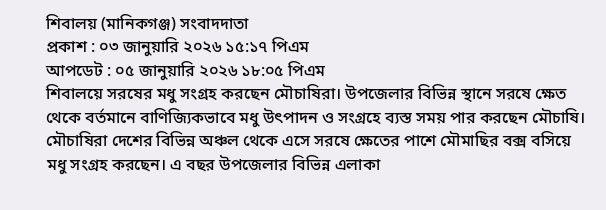শিবালয় (মানিকগঞ্জ) সংবাদদাতা
প্রকাশ : ০৩ জানুয়ারি ২০২৬ ১৫:১৭ পিএম
আপডেট : ০৫ জানুয়ারি ২০২৬ ১৮:০৫ পিএম
শিবালয়ে সরষের মধু সংগ্রহ করছেন মৌচাষিরা। উপজেলার বিভিন্ন স্থানে সরষে ক্ষেত থেকে বর্তমানে বাণিজ্যিকভাবে মধু উৎপাদন ও সংগ্রহে ব্যস্ত সময় পার করছেন মৌচাষি। মৌচাষিরা দেশের বিভিন্ন অঞ্চল থেকে এসে সরষে ক্ষেতের পাশে মৌমাছির বক্স বসিয়ে মধু সংগ্রহ করছেন। এ বছর উপজেলার বিভিন্ন এলাকা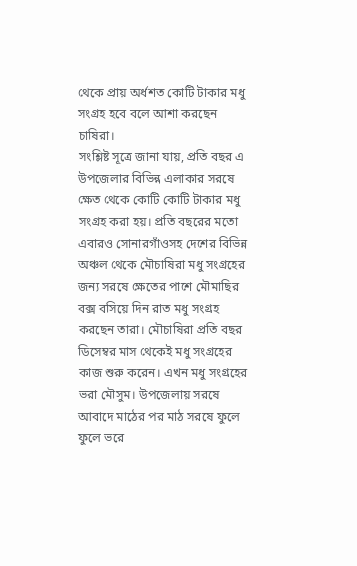থেকে প্রায় অর্ধশত কোটি টাকার মধু সংগ্রহ হবে বলে আশা করছেন চাষিরা।
সংশ্লিষ্ট সূত্রে জানা যায়, প্রতি বছর এ উপজেলার বিভিন্ন এলাকার সরষে ক্ষেত থেকে কোটি কোটি টাকার মধু সংগ্রহ করা হয়। প্রতি বছরের মতো এবারও সোনারগাঁওসহ দেশের বিভিন্ন অঞ্চল থেকে মৌচাষিরা মধু সংগ্রহের জন্য সরষে ক্ষেতের পাশে মৌমাছির বক্স বসিয়ে দিন রাত মধু সংগ্রহ করছেন তারা। মৌচাষিরা প্রতি বছর ডিসেম্বর মাস থেকেই মধু সংগ্রহের কাজ শুরু করেন। এখন মধু সংগ্রহের ভরা মৌসুম। উপজেলায় সরষে আবাদে মাঠের পর মাঠ সরষে ফুলে ফুলে ভরে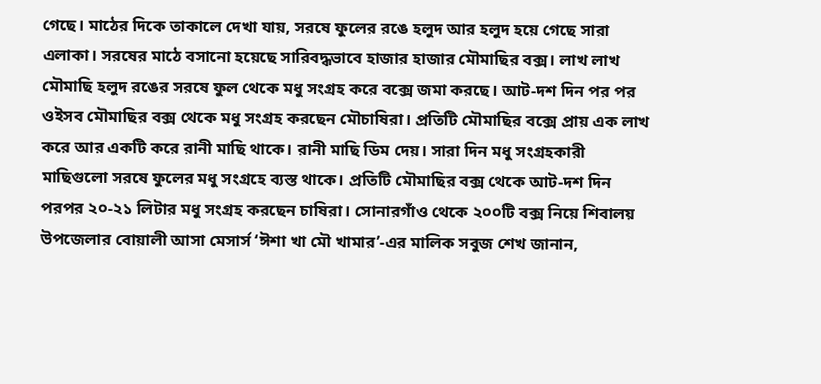গেছে। মাঠের দিকে তাকালে দেখা যায়, সরষে ফুলের রঙে হলুদ আর হলুদ হয়ে গেছে সারা এলাকা। সরষের মাঠে বসানো হয়েছে সারিবদ্ধভাবে হাজার হাজার মৌমাছির বক্স। লাখ লাখ মৌমাছি হলুদ রঙের সরষে ফুল থেকে মধু সংগ্রহ করে বক্সে জমা করছে। আট-দশ দিন পর পর ওইসব মৌমাছির বক্স থেকে মধু সংগ্রহ করছেন মৌচাষিরা। প্রতিটি মৌমাছির বক্সে প্রায় এক লাখ করে আর একটি করে রানী মাছি থাকে। রানী মাছি ডিম দেয়। সারা দিন মধু সংগ্রহকারী মাছিগুলো সরষে ফুলের মধু সংগ্রহে ব্যস্ত থাকে। প্রতিটি মৌমাছির বক্স থেকে আট-দশ দিন পরপর ২০-২১ লিটার মধু সংগ্রহ করছেন চাষিরা। সোনারগাঁও থেকে ২০০টি বক্স নিয়ে শিবালয় উপজেলার বোয়ালী আসা মেসার্স ‘ঈশা খা মৌ খামার’-এর মালিক সবুজ শেখ জানান,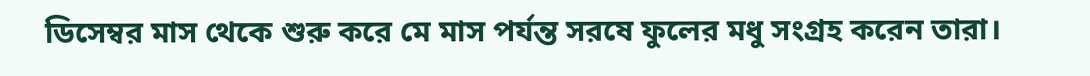ডিসেম্বর মাস থেকে শুরু করে মে মাস পর্যন্ত সরষে ফুলের মধু সংগ্রহ করেন তারা।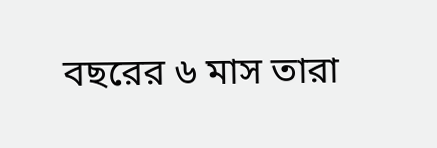বছরের ৬ মাস তারা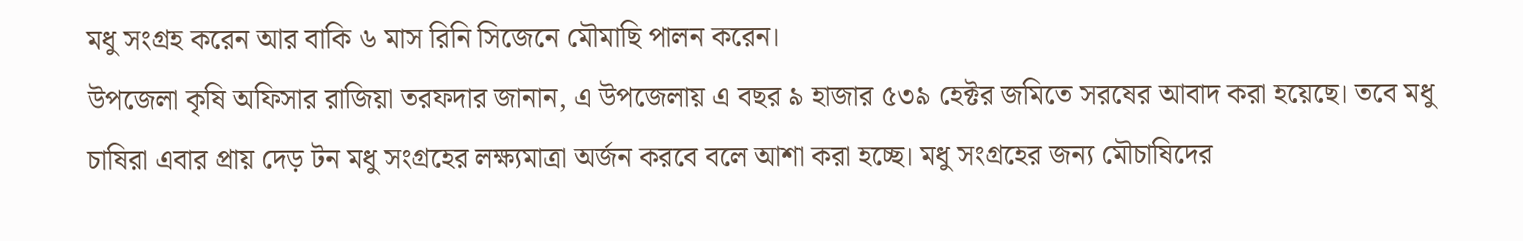মধু সংগ্রহ করেন আর বাকি ৬ মাস রিনি সিজেনে মৌমাছি পালন করেন।
উপজেলা কৃষি অফিসার রাজিয়া তরফদার জানান, এ উপজেলায় এ বছর ৯ হাজার ৫৩৯ হেক্টর জমিতে সরষের আবাদ করা হয়েছে। তবে মধু চাষিরা এবার প্রায় দেড় টন মধু সংগ্রহের লক্ষ্যমাত্রা অর্জন করবে বলে আশা করা হচ্ছে। মধু সংগ্রহের জন্য মৌচাষিদের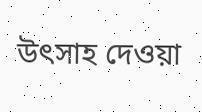উৎসাহ দেওয়া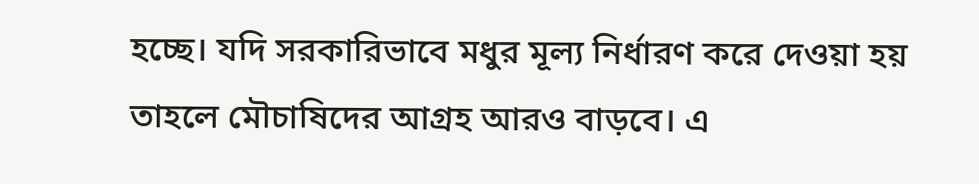হচ্ছে। যদি সরকারিভাবে মধুর মূল্য নির্ধারণ করে দেওয়া হয় তাহলে মৌচাষিদের আগ্রহ আরও বাড়বে। এ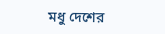মধু দেশের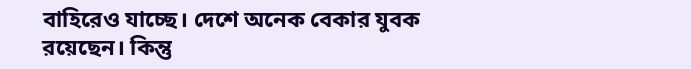বাহিরেও যাচ্ছে। দেশে অনেক বেকার যুবক রয়েছেন। কিন্তু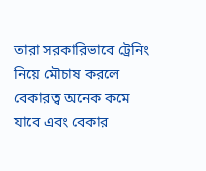তারা সরকারিভাবে ট্রেনিং নিয়ে মৌচাষ করলে বেকারত্ব অনেক কমে যাবে এবং বেকার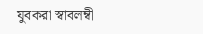যুবকরা স্বাবলম্বী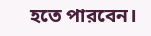হতে পারবেন।